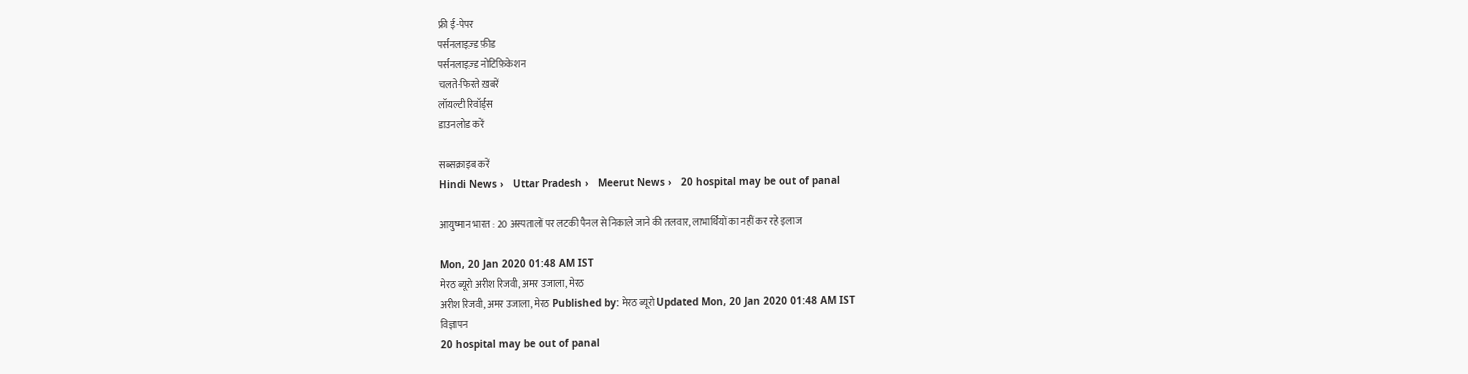फ्री ई-पेपर
पर्सनलाइज़्ड फ़ीड
पर्सनलाइज़्ड नोटिफ़िकेशन
चलते-फिरते ख़बरें
लॉयल्टी रिवॉर्ड्स
डाउनलोड करें

सब्सक्राइब करें
Hindi News ›   Uttar Pradesh ›   Meerut News ›   20 hospital may be out of panal

आयुष्मान भारत : 20 अस्पतालों पर लटकी पैनल से निकाले जाने की तलवार, लाभार्थियों का नहीं कर रहे इलाज

Mon, 20 Jan 2020 01:48 AM IST
मेरठ ब्यूरो अरीश रिजवी, अमर उजाला, मेरठ
अरीश रिजवी, अमर उजाला, मेरठ Published by: मेरठ ब्यूरो Updated Mon, 20 Jan 2020 01:48 AM IST
विज्ञापन
20 hospital may be out of panal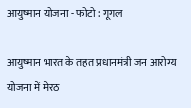आयुष्मान योजना - फोटो : गूगल

आयुष्मान भारत के तहत प्रधानमंत्री जन आरोग्य योजना में मेरठ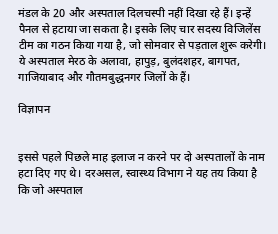मंडल के 20 और अस्पताल दिलचस्पी नहीं दिखा रहे हैं। इन्हें पैनल से हटाया जा सकता है। इसके लिए चार सदस्य विजिलेंस टीम का गठन किया गया है, जो सोमवार से पड़ताल शुरू करेगी। ये अस्पताल मेरठ के अलावा, हापुड़, बुलंदशहर, बागपत, गाजियाबाद और गौतमबुद्धनगर जिलों के हैं।

विज्ञापन


इससे पहले पिछले माह इलाज न करने पर दो अस्पतालों के नाम हटा दिए गए थे। दरअसल, स्वास्थ्य विभाग ने यह तय किया है कि जो अस्पताल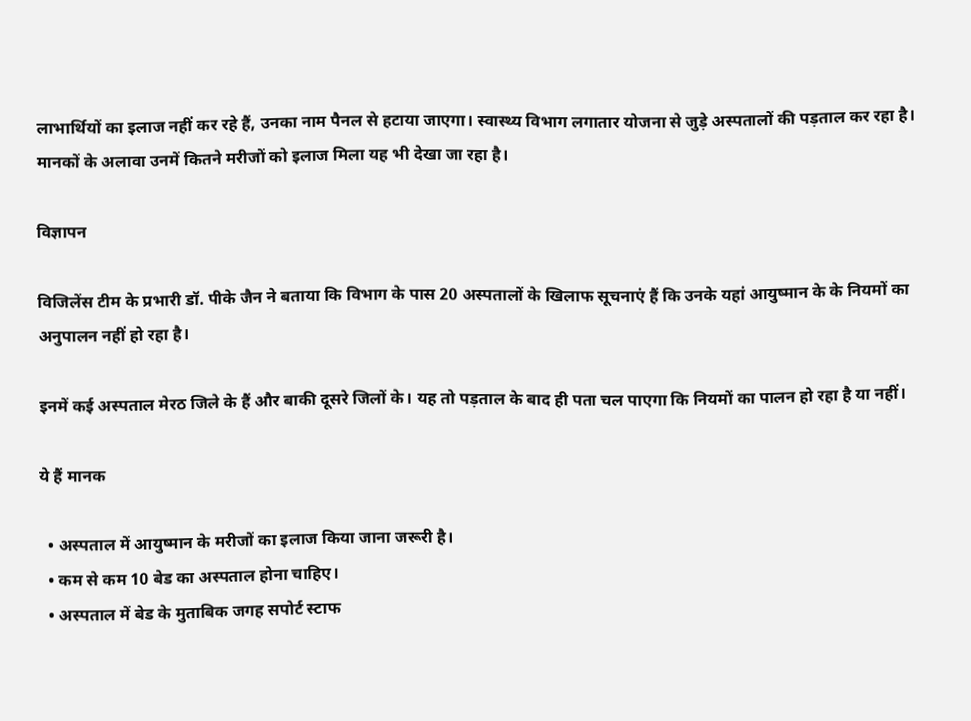लाभार्थियों का इलाज नहीं कर रहे हैं, उनका नाम पैनल से हटाया जाएगा। स्वास्थ्य विभाग लगातार योजना से जुड़े अस्पतालों की पड़ताल कर रहा है। मानकों के अलावा उनमें कितने मरीजों को इलाज मिला यह भी देखा जा रहा है।

विज्ञापन

विजिलेंस टीम के प्रभारी डॉ. पीके जैन ने बताया कि विभाग के पास 20 अस्पतालों के खिलाफ सूचनाएं हैं कि उनके यहां आयुष्मान के के नियमों का अनुपालन नहीं हो रहा है।

इनमें कई अस्पताल मेरठ जिले के हैं और बाकी दूसरे जिलों के। यह तो पड़ताल के बाद ही पता चल पाएगा कि नियमों का पालन हो रहा है या नहीं।

ये हैं मानक

  • अस्पताल में आयुष्मान के मरीजों का इलाज किया जाना जरूरी है।
  • कम से कम 10 बेड का अस्पताल होना चाहिए।
  • अस्पताल में बेड के मुताबिक जगह सपोर्ट स्टाफ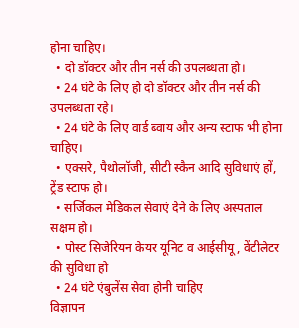होना चाहिए।
  • दो डॉक्टर और तीन नर्स की उपलब्धता हो।
  • 24 घंटे के लिए हो दो डॉक्टर और तीन नर्स की उपलब्धता रहे।
  • 24 घंटे के लिए वार्ड ब्वाय और अन्य स्टाफ भी होना चाहिए।
  • एक्सरे, पैथोलॉजी, सीटी स्कैन आदि सुविधाएं हों, ट्रेंड स्टाफ हो।
  • सर्जिकल मेडिकल सेवाएं देने के लिए अस्पताल सक्षम हो।
  • पोस्ट सिजेरियन केयर यूनिट व आईसीयू, वेंटीलेटर की सुविधा हो
  • 24 घंटे एंबुलेंस सेवा होनी चाहिए
विज्ञापन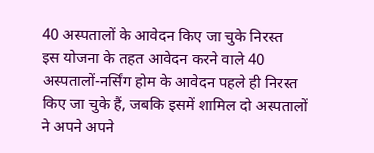40 अस्पतालों के आवेदन किए जा चुके निरस्त
इस योजना के तहत आवेदन करने वाले 40 अस्पतालों-नर्सिंग होम के आवेदन पहले ही निरस्त किए जा चुके हैं, जबकि इसमें शामिल दो अस्पतालों ने अपने अपने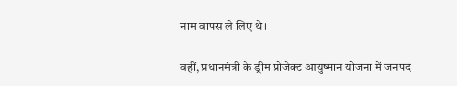नाम वापस ले लिए थे।

वहीं, प्रधानमंत्री के ड्रीम प्रोजेक्ट आयुष्मान योजना में जनपद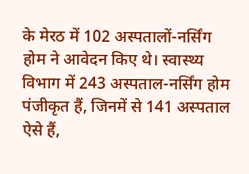के मेरठ में 102 अस्पतालों-नर्सिंग होम ने आवेदन किए थे। स्वास्थ्य विभाग में 243 अस्पताल-नर्सिंग होम पंजीकृत हैं, जिनमें से 141 अस्पताल ऐसे हैं,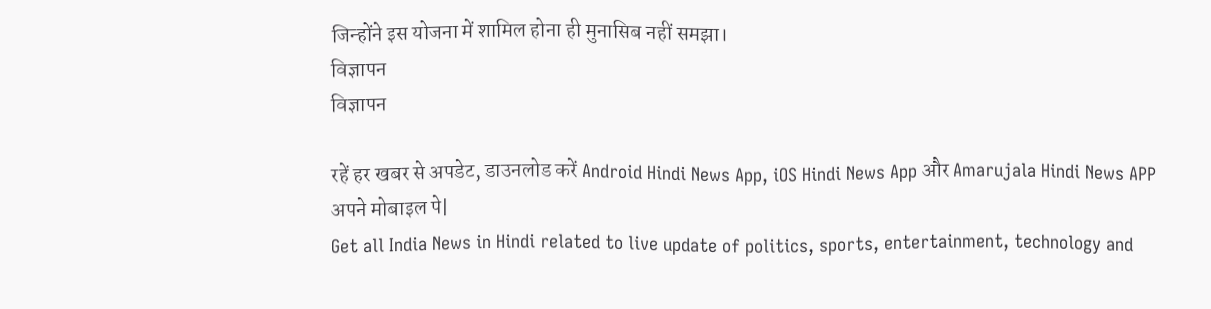जिन्होंने इस योजना में शामिल होना ही मुनासिब नहीं समझा।
विज्ञापन
विज्ञापन

रहें हर खबर से अपडेट, डाउनलोड करें Android Hindi News App, iOS Hindi News App और Amarujala Hindi News APP अपने मोबाइल पे|
Get all India News in Hindi related to live update of politics, sports, entertainment, technology and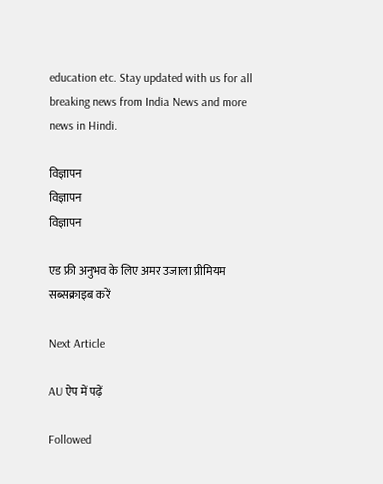education etc. Stay updated with us for all breaking news from India News and more news in Hindi.

विज्ञापन
विज्ञापन
विज्ञापन

एड फ्री अनुभव के लिए अमर उजाला प्रीमियम सब्सक्राइब करें

Next Article

AU ऐप में पढ़ें

Followed